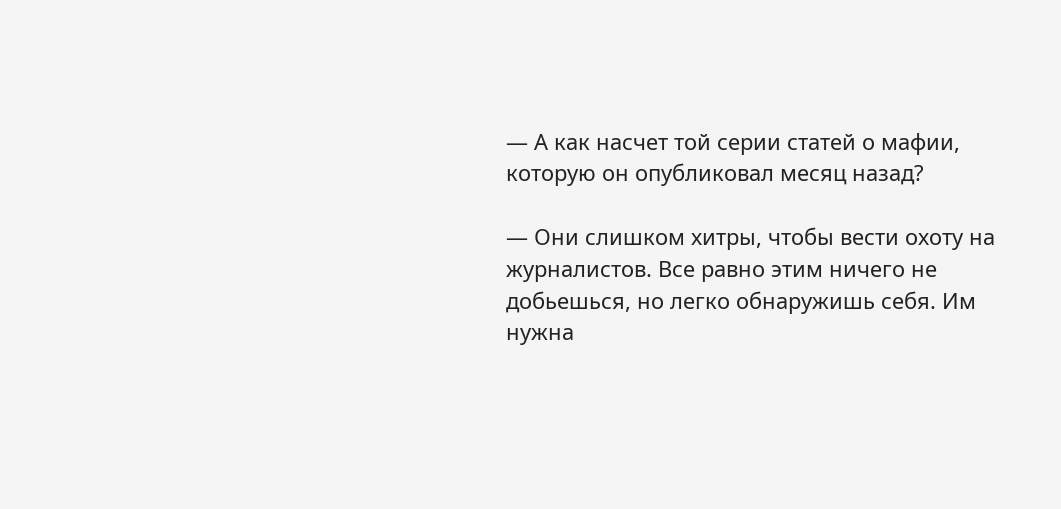— А как насчет той серии статей о мафии, которую он опубликовал месяц назад?

— Они слишком хитры, чтобы вести охоту на журналистов. Все равно этим ничего не добьешься, но легко обнаружишь себя. Им нужна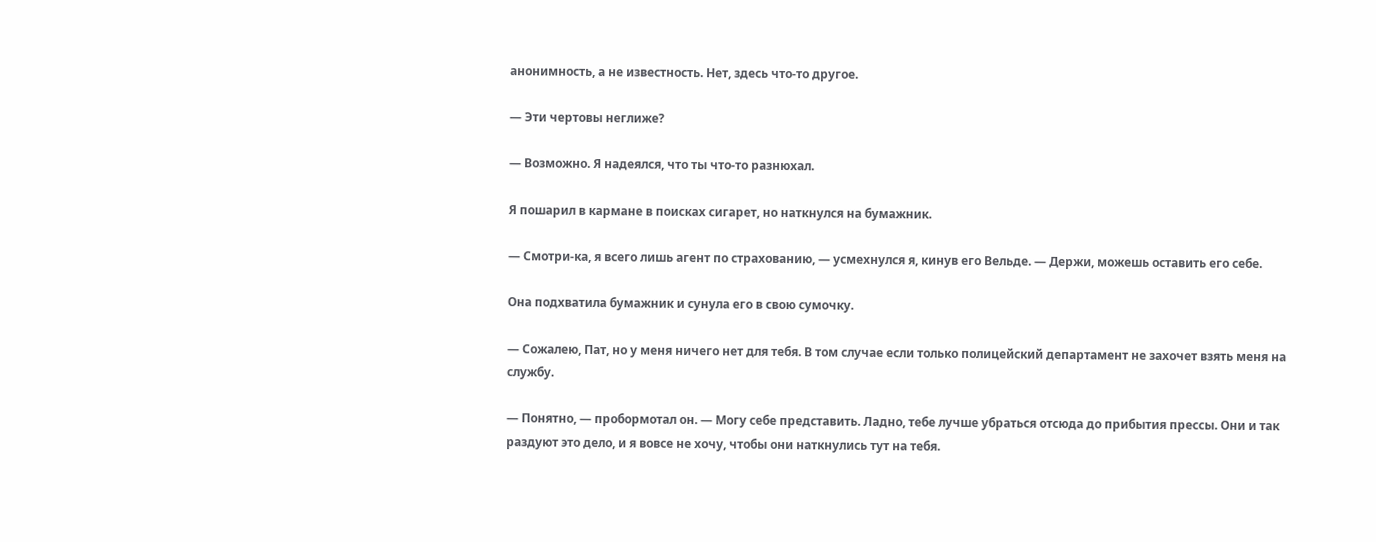анонимность, а не известность. Нет, здесь что-то другое.

— Эти чертовы неглиже?

— Возможно. Я надеялся, что ты что-то разнюхал.

Я пошарил в кармане в поисках сигарет, но наткнулся на бумажник.

— Смотри-ка, я всего лишь агент по страхованию, — усмехнулся я, кинув его Вельде. — Держи, можешь оставить его себе.

Она подхватила бумажник и сунула его в свою сумочку.

— Сожалею, Пат, но у меня ничего нет для тебя. В том случае если только полицейский департамент не захочет взять меня на службу.

— Понятно, — пробормотал он. — Могу себе представить. Ладно, тебе лучше убраться отсюда до прибытия прессы. Они и так раздуют это дело, и я вовсе не хочу, чтобы они наткнулись тут на тебя.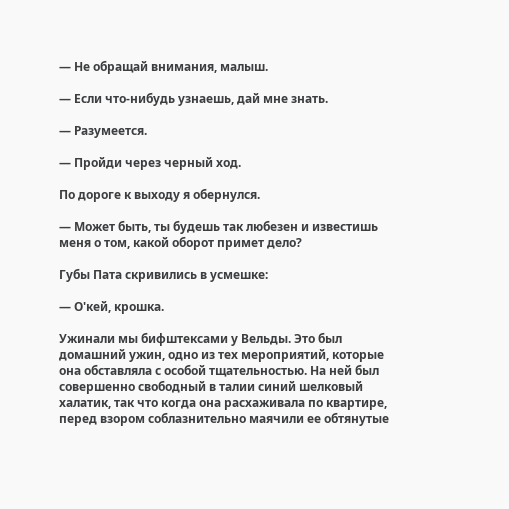— Не обращай внимания, малыш.

— Если что-нибудь узнаешь, дай мне знать.

— Разумеется.

— Пройди через черный ход.

По дороге к выходу я обернулся.

— Может быть, ты будешь так любезен и известишь меня о том, какой оборот примет дело?

Губы Пата скривились в усмешке:

— О'кей, крошка.

Ужинали мы бифштексами у Вельды. Это был домашний ужин, одно из тех мероприятий, которые она обставляла с особой тщательностью. На ней был совершенно свободный в талии синий шелковый халатик, так что когда она расхаживала по квартире, перед взором соблазнительно маячили ее обтянутые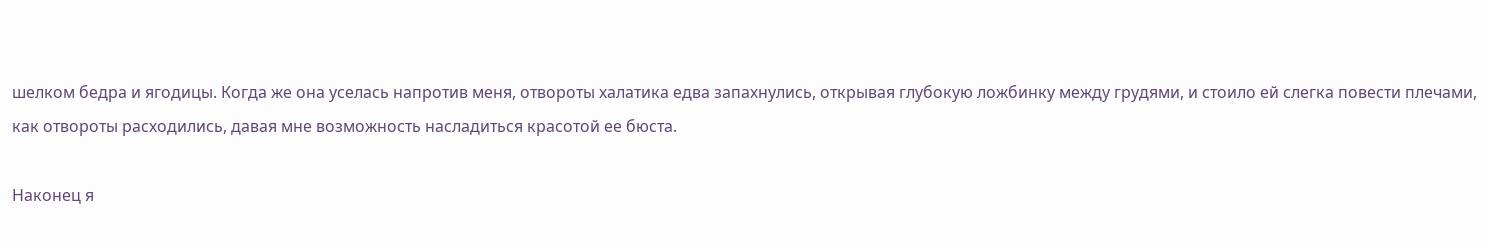шелком бедра и ягодицы. Когда же она уселась напротив меня, отвороты халатика едва запахнулись, открывая глубокую ложбинку между грудями, и стоило ей слегка повести плечами, как отвороты расходились, давая мне возможность насладиться красотой ее бюста.

Наконец я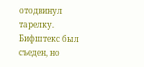отодвинул тарелку. Бифштекс был съеден, но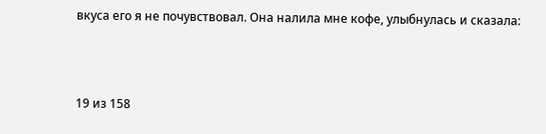вкуса его я не почувствовал. Она налила мне кофе, улыбнулась и сказала:



19 из 158